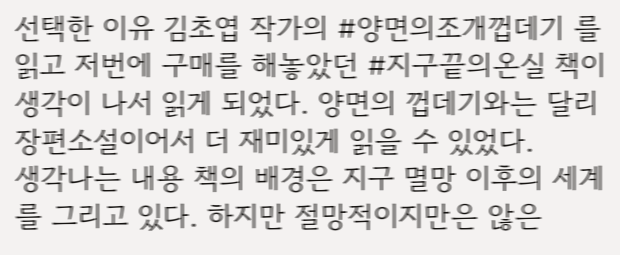선택한 이유 김초엽 작가의 #양면의조개껍데기 를 읽고 저번에 구매를 해놓았던 #지구끝의온실 책이 생각이 나서 읽게 되었다. 양면의 껍데기와는 달리 장편소설이어서 더 재미있게 읽을 수 있었다.
생각나는 내용 책의 배경은 지구 멸망 이후의 세계를 그리고 있다. 하지만 절망적이지만은 않은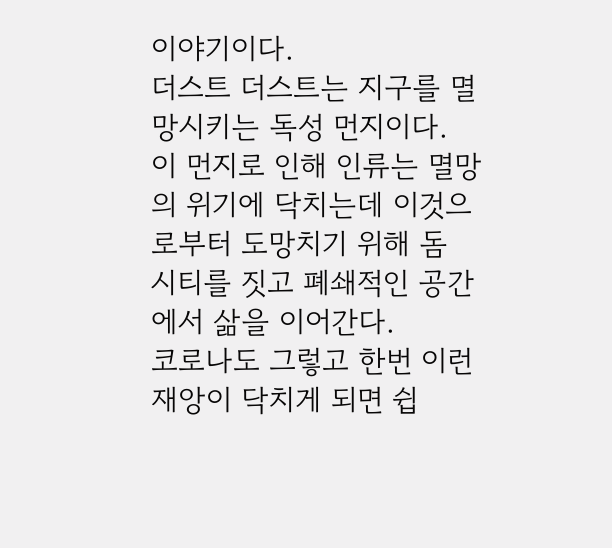이야기이다.
더스트 더스트는 지구를 멸망시키는 독성 먼지이다. 이 먼지로 인해 인류는 멸망의 위기에 닥치는데 이것으로부터 도망치기 위해 돔 시티를 짓고 폐쇄적인 공간에서 삶을 이어간다.
코로나도 그렇고 한번 이런 재앙이 닥치게 되면 쉽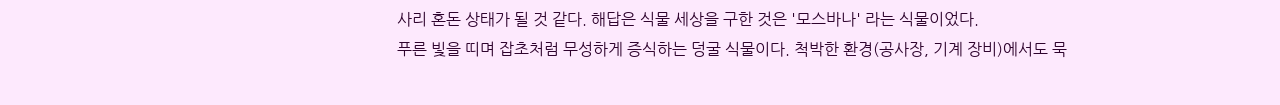사리 혼돈 상태가 될 것 같다. 해답은 식물 세상을 구한 것은 '모스바나' 라는 식물이었다.
푸른 빛을 띠며 잡초처럼 무성하게 증식하는 덩굴 식물이다. 척박한 환경(공사장, 기계 장비)에서도 묵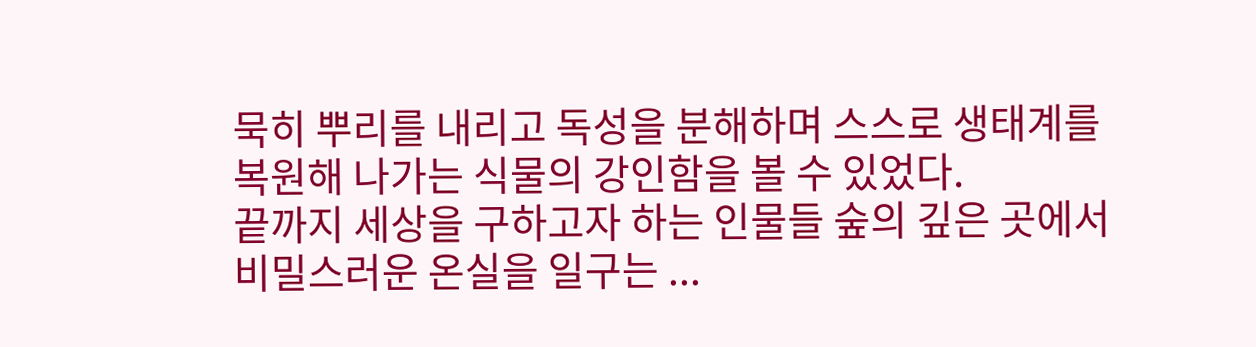묵히 뿌리를 내리고 독성을 분해하며 스스로 생태계를 복원해 나가는 식물의 강인함을 볼 수 있었다.
끝까지 세상을 구하고자 하는 인물들 숲의 깊은 곳에서 비밀스러운 온실을 일구는 ...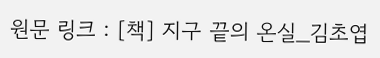원문 링크 : [책] 지구 끝의 온실_김초엽